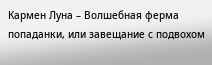Кармен Луна – Волшебная ферма попаданки, или завещание с подвохом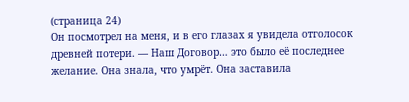(страница 24)
Он посмотрел на меня, и в его глазах я увидела отголосок древней потери. — Наш Договор… это было её последнее желание. Она знала, что умрёт. Она заставила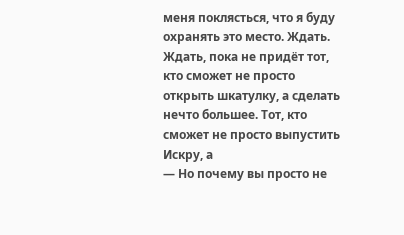меня поклясться, что я буду охранять это место. Ждать. Ждать, пока не придёт тот, кто сможет не просто открыть шкатулку, а сделать нечто большее. Тот, кто сможет не просто выпустить Искру, а
— Но почему вы просто не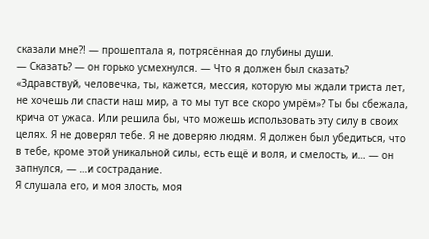сказали мне?! — прошептала я, потрясённая до глубины души.
— Сказать? — он горько усмехнулся. — Что я должен был сказать? «Здравствуй, человечка, ты, кажется, мессия, которую мы ждали триста лет, не хочешь ли спасти наш мир, а то мы тут все скоро умрём»? Ты бы сбежала, крича от ужаса. Или решила бы, что можешь использовать эту силу в своих целях. Я не доверял тебе. Я не доверяю людям. Я должен был убедиться, что в тебе, кроме этой уникальной силы, есть ещё и воля, и смелость, и… — он запнулся, — …и сострадание.
Я слушала его, и моя злость, моя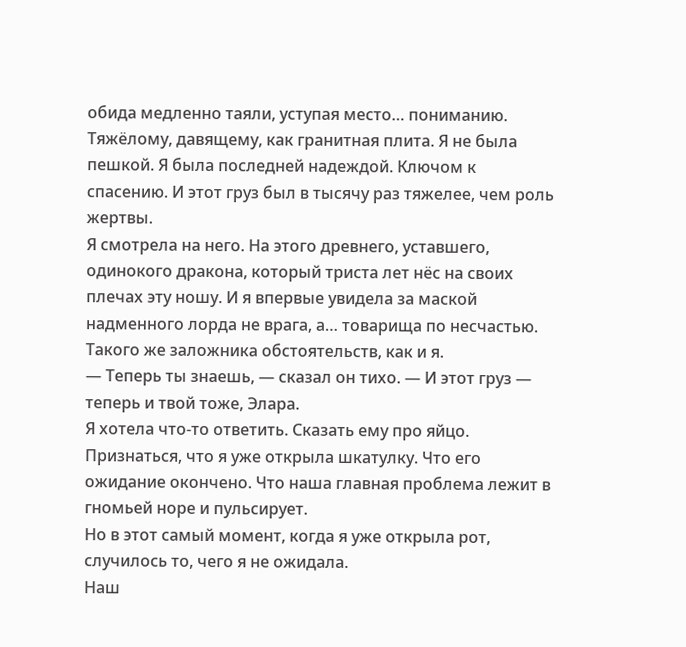обида медленно таяли, уступая место… пониманию. Тяжёлому, давящему, как гранитная плита. Я не была пешкой. Я была последней надеждой. Ключом к спасению. И этот груз был в тысячу раз тяжелее, чем роль жертвы.
Я смотрела на него. На этого древнего, уставшего, одинокого дракона, который триста лет нёс на своих плечах эту ношу. И я впервые увидела за маской надменного лорда не врага, а… товарища по несчастью. Такого же заложника обстоятельств, как и я.
— Теперь ты знаешь, — сказал он тихо. — И этот груз — теперь и твой тоже, Элара.
Я хотела что-то ответить. Сказать ему про яйцо. Признаться, что я уже открыла шкатулку. Что его ожидание окончено. Что наша главная проблема лежит в гномьей норе и пульсирует.
Но в этот самый момент, когда я уже открыла рот, случилось то, чего я не ожидала.
Наш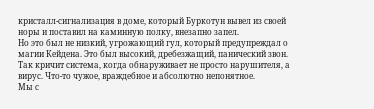кристалл-сигнализация в доме, который Буркотун вывел из своей норы и поставил на каминную полку, внезапно запел.
Но это был не низкий, угрожающий гул, который предупреждал о магии Кейдена. Это был высокий, дребезжащий, панический звон. Так кричит система, когда обнаруживает не просто нарушителя, а вирус. Что-то чужое, враждебное и абсолютно непонятное.
Мы с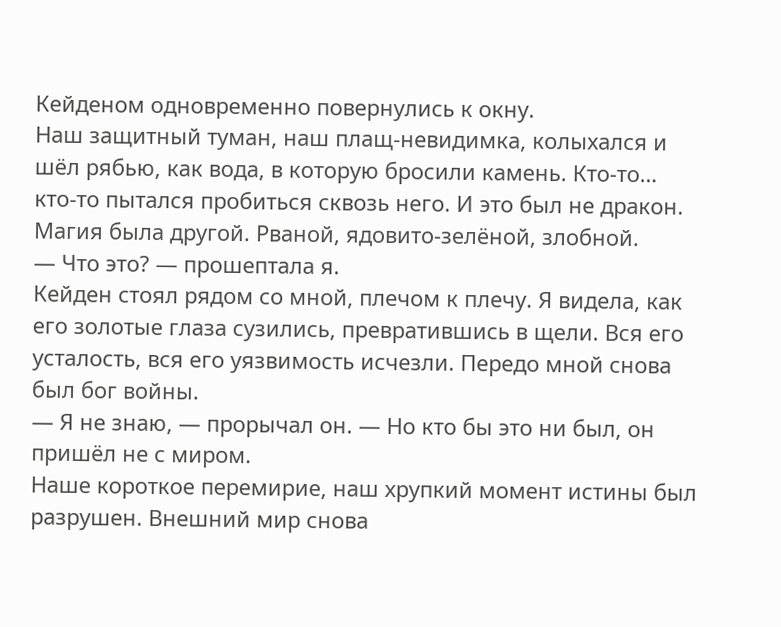Кейденом одновременно повернулись к окну.
Наш защитный туман, наш плащ-невидимка, колыхался и шёл рябью, как вода, в которую бросили камень. Кто-то… кто-то пытался пробиться сквозь него. И это был не дракон. Магия была другой. Рваной, ядовито-зелёной, злобной.
— Что это? — прошептала я.
Кейден стоял рядом со мной, плечом к плечу. Я видела, как его золотые глаза сузились, превратившись в щели. Вся его усталость, вся его уязвимость исчезли. Передо мной снова был бог войны.
— Я не знаю, — прорычал он. — Но кто бы это ни был, он пришёл не с миром.
Наше короткое перемирие, наш хрупкий момент истины был разрушен. Внешний мир снова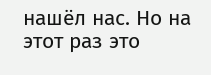нашёл нас. Но на этот раз это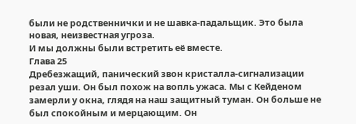были не родственнички и не шавка-падальщик. Это была новая, неизвестная угроза.
И мы должны были встретить её вместе.
Глава 25
Дребезжащий, панический звон кристалла-сигнализации резал уши. Он был похож на вопль ужаса. Мы с Кейденом замерли у окна, глядя на наш защитный туман. Он больше не был спокойным и мерцающим. Он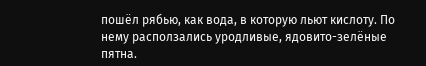пошёл рябью, как вода, в которую льют кислоту. По нему расползались уродливые, ядовито-зелёные пятна.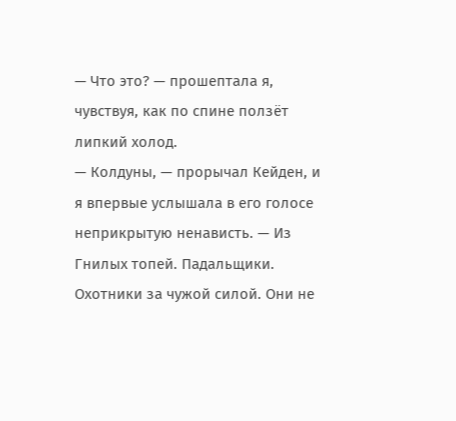— Что это? — прошептала я, чувствуя, как по спине ползёт липкий холод.
— Колдуны, — прорычал Кейден, и я впервые услышала в его голосе неприкрытую ненависть. — Из Гнилых топей. Падальщики. Охотники за чужой силой. Они не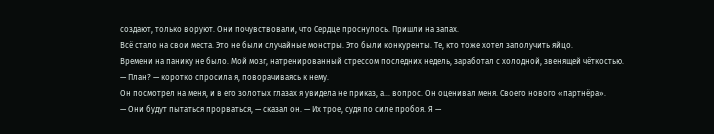создают, только воруют. Они почувствовали, что Сердце проснулось. Пришли на запах.
Всё стало на свои места. Это не были случайные монстры. Это были конкуренты. Те, кто тоже хотел заполучить яйцо.
Времени на панику не было. Мой мозг, натренированный стрессом последних недель, заработал с холодной, звенящей чёткостью.
— План? — коротко спросила я, поворачиваясь к нему.
Он посмотрел на меня, и в его золотых глазах я увидела не приказ, а… вопрос. Он оценивал меня. Своего нового «партнёра».
— Они будут пытаться прорваться, — сказал он. — Их трое, судя по силе пробоя. Я —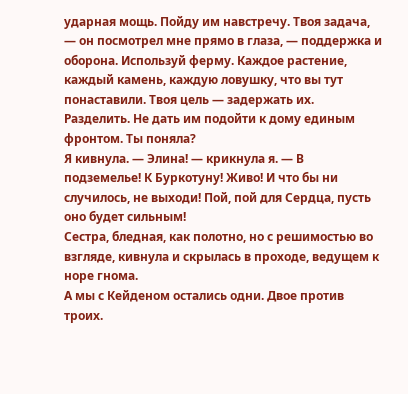ударная мощь. Пойду им навстречу. Твоя задача, — он посмотрел мне прямо в глаза, — поддержка и оборона. Используй ферму. Каждое растение, каждый камень, каждую ловушку, что вы тут понаставили. Твоя цель — задержать их. Разделить. Не дать им подойти к дому единым фронтом. Ты поняла?
Я кивнула. — Элина! — крикнула я. — В подземелье! К Буркотуну! Живо! И что бы ни случилось, не выходи! Пой, пой для Сердца, пусть оно будет сильным!
Сестра, бледная, как полотно, но с решимостью во взгляде, кивнула и скрылась в проходе, ведущем к норе гнома.
А мы с Кейденом остались одни. Двое против троих.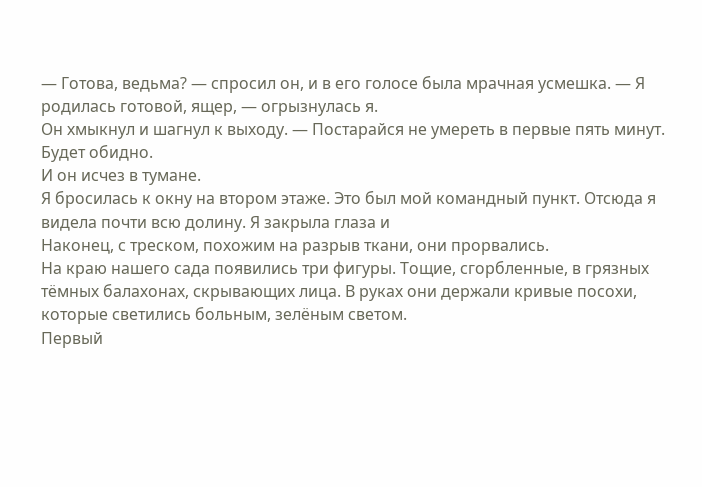— Готова, ведьма? — спросил он, и в его голосе была мрачная усмешка. — Я родилась готовой, ящер, — огрызнулась я.
Он хмыкнул и шагнул к выходу. — Постарайся не умереть в первые пять минут. Будет обидно.
И он исчез в тумане.
Я бросилась к окну на втором этаже. Это был мой командный пункт. Отсюда я видела почти всю долину. Я закрыла глаза и
Наконец, с треском, похожим на разрыв ткани, они прорвались.
На краю нашего сада появились три фигуры. Тощие, сгорбленные, в грязных тёмных балахонах, скрывающих лица. В руках они держали кривые посохи, которые светились больным, зелёным светом.
Первый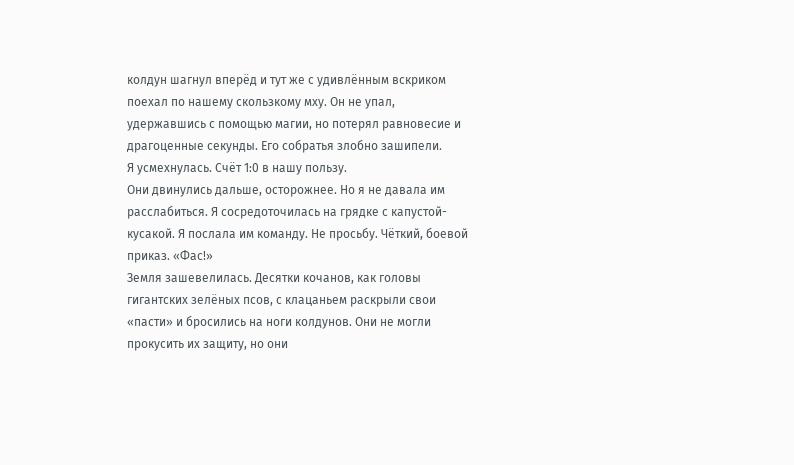колдун шагнул вперёд и тут же с удивлённым вскриком поехал по нашему скользкому мху. Он не упал, удержавшись с помощью магии, но потерял равновесие и драгоценные секунды. Его собратья злобно зашипели.
Я усмехнулась. Счёт 1:0 в нашу пользу.
Они двинулись дальше, осторожнее. Но я не давала им расслабиться. Я сосредоточилась на грядке с капустой-кусакой. Я послала им команду. Не просьбу. Чёткий, боевой приказ. «Фас!»
Земля зашевелилась. Десятки кочанов, как головы гигантских зелёных псов, с клацаньем раскрыли свои «пасти» и бросились на ноги колдунов. Они не могли прокусить их защиту, но они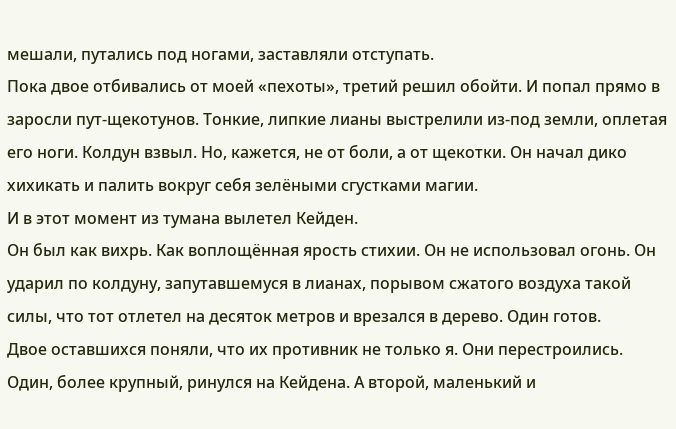мешали, путались под ногами, заставляли отступать.
Пока двое отбивались от моей «пехоты», третий решил обойти. И попал прямо в заросли пут-щекотунов. Тонкие, липкие лианы выстрелили из-под земли, оплетая его ноги. Колдун взвыл. Но, кажется, не от боли, а от щекотки. Он начал дико хихикать и палить вокруг себя зелёными сгустками магии.
И в этот момент из тумана вылетел Кейден.
Он был как вихрь. Как воплощённая ярость стихии. Он не использовал огонь. Он ударил по колдуну, запутавшемуся в лианах, порывом сжатого воздуха такой силы, что тот отлетел на десяток метров и врезался в дерево. Один готов.
Двое оставшихся поняли, что их противник не только я. Они перестроились. Один, более крупный, ринулся на Кейдена. А второй, маленький и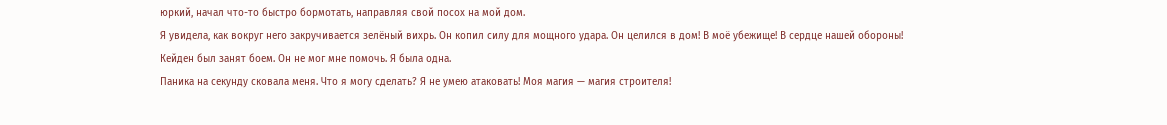юркий, начал что-то быстро бормотать, направляя свой посох на мой дом.
Я увидела, как вокруг него закручивается зелёный вихрь. Он копил силу для мощного удара. Он целился в дом! В моё убежище! В сердце нашей обороны!
Кейден был занят боем. Он не мог мне помочь. Я была одна.
Паника на секунду сковала меня. Что я могу сделать? Я не умею атаковать! Моя магия — магия строителя!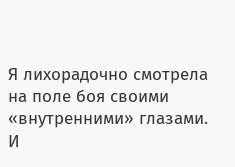Я лихорадочно смотрела на поле боя своими «внутренними» глазами. И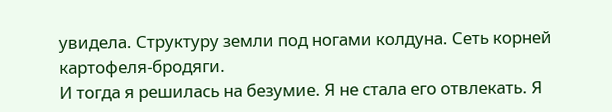увидела. Структуру земли под ногами колдуна. Сеть корней картофеля-бродяги.
И тогда я решилась на безумие. Я не стала его отвлекать. Я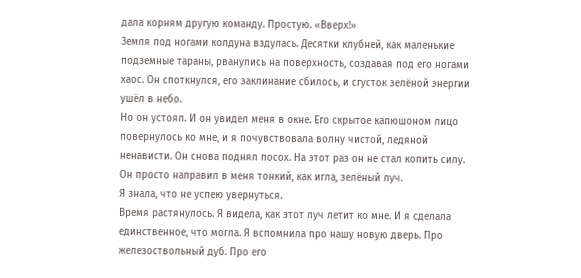дала корням другую команду. Простую. «Вверх!»
Земля под ногами колдуна вздулась. Десятки клубней, как маленькие подземные тараны, рванулись на поверхность, создавая под его ногами хаос. Он споткнулся, его заклинание сбилось, и сгусток зелёной энергии ушёл в небо.
Но он устоял. И он увидел меня в окне. Его скрытое капюшоном лицо повернулось ко мне, и я почувствовала волну чистой, ледяной ненависти. Он снова поднял посох. На этот раз он не стал копить силу. Он просто направил в меня тонкий, как игла, зелёный луч.
Я знала, что не успею увернуться.
Время растянулось. Я видела, как этот луч летит ко мне. И я сделала единственное, что могла. Я вспомнила про нашу новую дверь. Про железоствольный дуб. Про его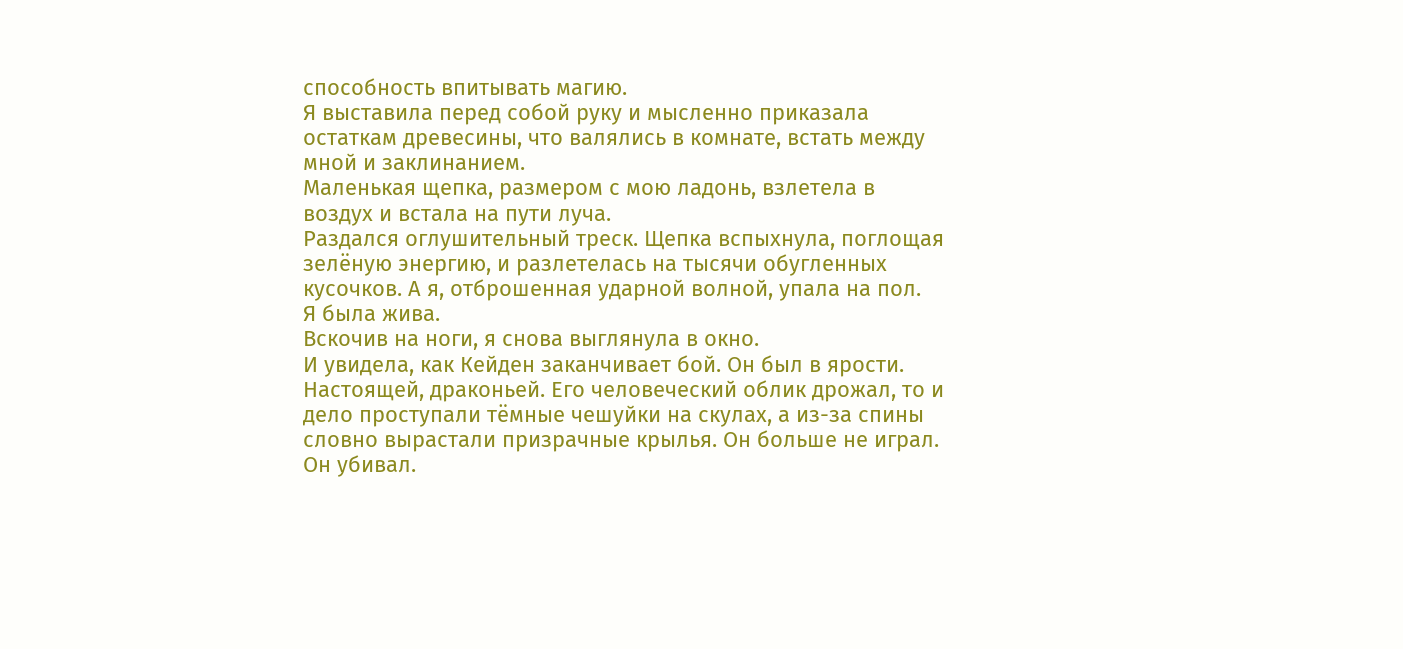способность впитывать магию.
Я выставила перед собой руку и мысленно приказала остаткам древесины, что валялись в комнате, встать между мной и заклинанием.
Маленькая щепка, размером с мою ладонь, взлетела в воздух и встала на пути луча.
Раздался оглушительный треск. Щепка вспыхнула, поглощая зелёную энергию, и разлетелась на тысячи обугленных кусочков. А я, отброшенная ударной волной, упала на пол.
Я была жива.
Вскочив на ноги, я снова выглянула в окно.
И увидела, как Кейден заканчивает бой. Он был в ярости. Настоящей, драконьей. Его человеческий облик дрожал, то и дело проступали тёмные чешуйки на скулах, а из-за спины словно вырастали призрачные крылья. Он больше не играл. Он убивал.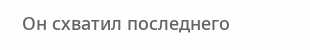Он схватил последнего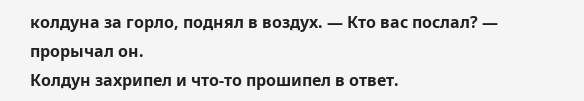колдуна за горло, поднял в воздух. — Кто вас послал? — прорычал он.
Колдун захрипел и что-то прошипел в ответ.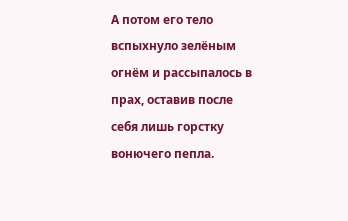А потом его тело вспыхнуло зелёным огнём и рассыпалось в прах, оставив после себя лишь горстку вонючего пепла.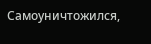Самоуничтожился,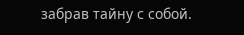забрав тайну с собой.